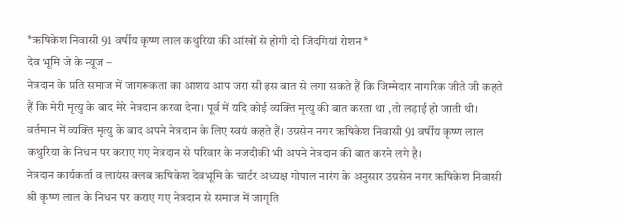*ऋषिकेश निवासी 91 वर्षीय कृष्ण लाल कथुरिया की आंखों से होगी दो जिंदगियां रोशन*
देव भूमि जे के न्यूज –
नेत्रदान के प्रति समाज में जागरूकता का आशय आप जरा सी इस बात से लगा सकते हैं कि जिम्मेदार नागरिक जीते जी कहते हैं कि मेरी मृत्यु के बाद मेरे नेत्रदान करवा देना। पूर्व में यदि कोई व्यक्ति मृत्यु की बात करता था ,तो लड़ाई हो जाती थी। वर्तमान में व्यक्ति मृत्यु के बाद अपने नेत्रदान के लिए स्वयं कहते हैं। उग्रसेन नगर ऋषिकेश निवासी 91 वर्षीय कृष्ण लाल कथुरिया के निधन पर कराए गए नेत्रदान से परिवार के नजदीकी भी अपने नेत्रदान की बात करने लगे है।
नेत्रदान कार्यकर्ता व लायंस क्लब ऋषिकेश देवभूमि के चार्टर अध्यक्ष गोपाल नारंग के अनुसार उग्रसेन नगर ऋषिकेश निवासी श्री कृष्ण लाल के निधन पर कराए गए नेत्रदान से समाज में जागृति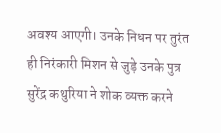अवश्य आएगी। उनके निधन पर तुरंत ही निरंकारी मिशन से जुड़े उनके पुत्र सुरेंद्र कथुरिया ने शोक व्यक्त करने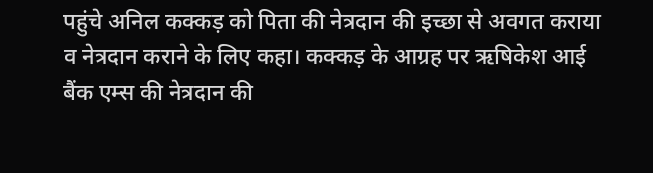पहुंचे अनिल कक्कड़ को पिता की नेत्रदान की इच्छा से अवगत कराया व नेत्रदान कराने के लिए कहा। कक्कड़ के आग्रह पर ऋषिकेश आई बैंक एम्स की नेत्रदान की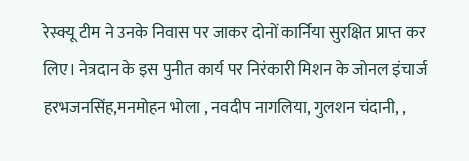रेस्क्यू टीम ने उनके निवास पर जाकर दोनों कार्निया सुरक्षित प्राप्त कर लिए। नेत्रदान के इस पुनीत कार्य पर निरंकारी मिशन के जोनल इंचार्ज हरभजनसिंह,मनमोहन भोला , नवदीप नागलिया, गुलशन चंदानी, ,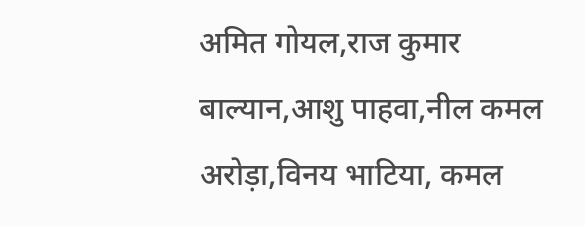अमित गोयल,राज कुमार बाल्यान,आशु पाहवा,नील कमल अरोड़ा,विनय भाटिया, कमल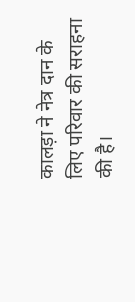कालड़ा ने नेत्र दान के लिए परिवार की सराहना की है।